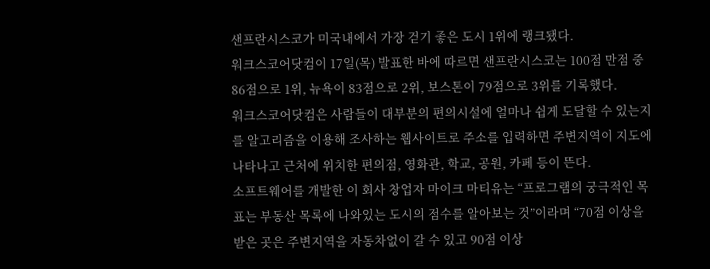샌프란시스코가 미국내에서 가장 걷기 좋은 도시 1위에 랭크됐다.
워크스코어닷컴이 17일(목) 발표한 바에 따르면 샌프란시스코는 100점 만점 중 86점으로 1위, 뉴욕이 83점으로 2위, 보스톤이 79점으로 3위를 기록했다.
워크스코어닷컴은 사람들이 대부분의 편의시설에 얼마나 쉽게 도달할 수 있는지를 알고리즘을 이용해 조사하는 웹사이트로 주소를 입력하면 주변지역이 지도에 나타나고 근처에 위치한 편의점, 영화관, 학교, 공원, 카페 등이 뜬다.
소프트웨어를 개발한 이 회사 창업자 마이크 마티유는 “프로그램의 궁극적인 목표는 부동산 목록에 나와있는 도시의 점수를 알아보는 것”이라며 “70점 이상을 받은 곳은 주변지역을 자동차없이 갈 수 있고 90점 이상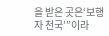을 받은 곳은‘보행자 천국’”이라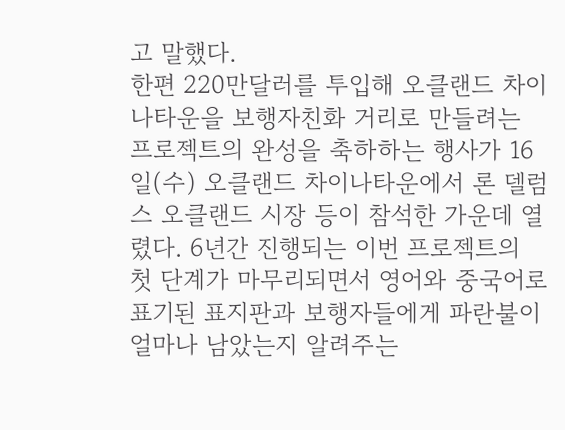고 말했다.
한편 220만달러를 투입해 오클랜드 차이나타운을 보행자친화 거리로 만들려는 프로젝트의 완성을 축하하는 행사가 16일(수) 오클랜드 차이나타운에서 론 델럼스 오클랜드 시장 등이 참석한 가운데 열렸다. 6년간 진행되는 이번 프로젝트의 첫 단계가 마무리되면서 영어와 중국어로 표기된 표지판과 보행자들에게 파란불이 얼마나 남았는지 알려주는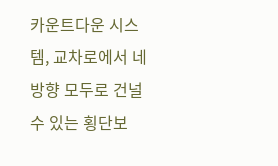카운트다운 시스템, 교차로에서 네방향 모두로 건널 수 있는 횡단보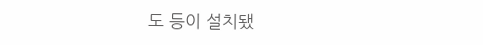도 등이 설치됐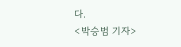다.
<박승범 기자>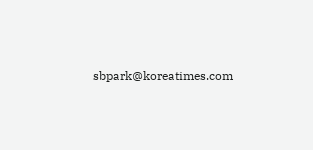sbpark@koreatimes.com